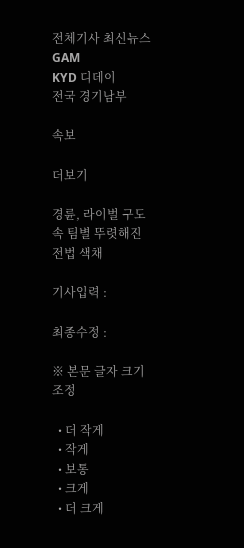전체기사 최신뉴스 GAM
KYD 디데이
전국 경기남부

속보

더보기

경륜, 라이벌 구도 속 팀별 뚜렷해진 전법 색채

기사입력 :

최종수정 :

※ 본문 글자 크기 조정

  • 더 작게
  • 작게
  • 보통
  • 크게
  • 더 크게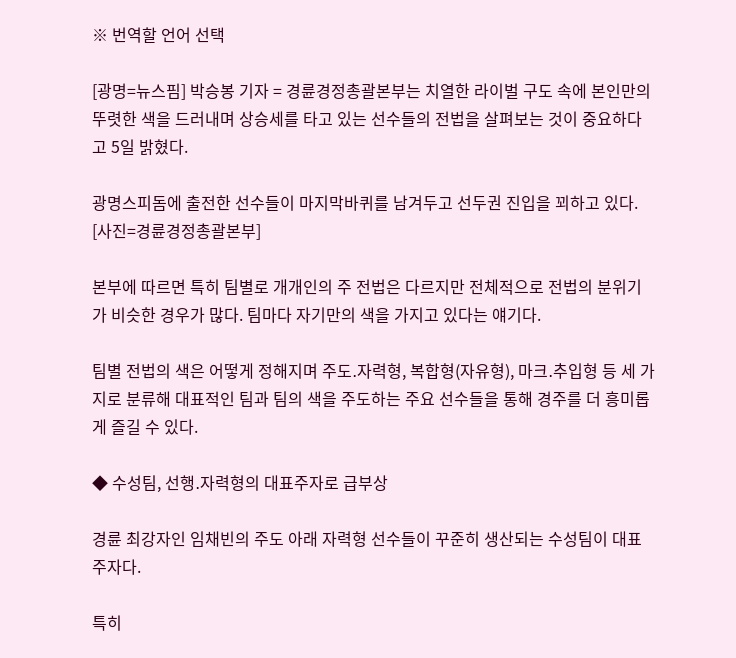※ 번역할 언어 선택

[광명=뉴스핌] 박승봉 기자 = 경륜경정총괄본부는 치열한 라이벌 구도 속에 본인만의 뚜렷한 색을 드러내며 상승세를 타고 있는 선수들의 전법을 살펴보는 것이 중요하다고 5일 밝혔다.

광명스피돔에 출전한 선수들이 마지막바퀴를 남겨두고 선두권 진입을 꾀하고 있다. [사진=경륜경정총괄본부]

본부에 따르면 특히 팀별로 개개인의 주 전법은 다르지만 전체적으로 전법의 분위기가 비슷한 경우가 많다. 팀마다 자기만의 색을 가지고 있다는 얘기다.

팀별 전법의 색은 어떻게 정해지며 주도․자력형, 복합형(자유형), 마크․추입형 등 세 가지로 분류해 대표적인 팀과 팀의 색을 주도하는 주요 선수들을 통해 경주를 더 흥미롭게 즐길 수 있다.

◆ 수성팀, 선행․자력형의 대표주자로 급부상

경륜 최강자인 임채빈의 주도 아래 자력형 선수들이 꾸준히 생산되는 수성팀이 대표주자다.

특히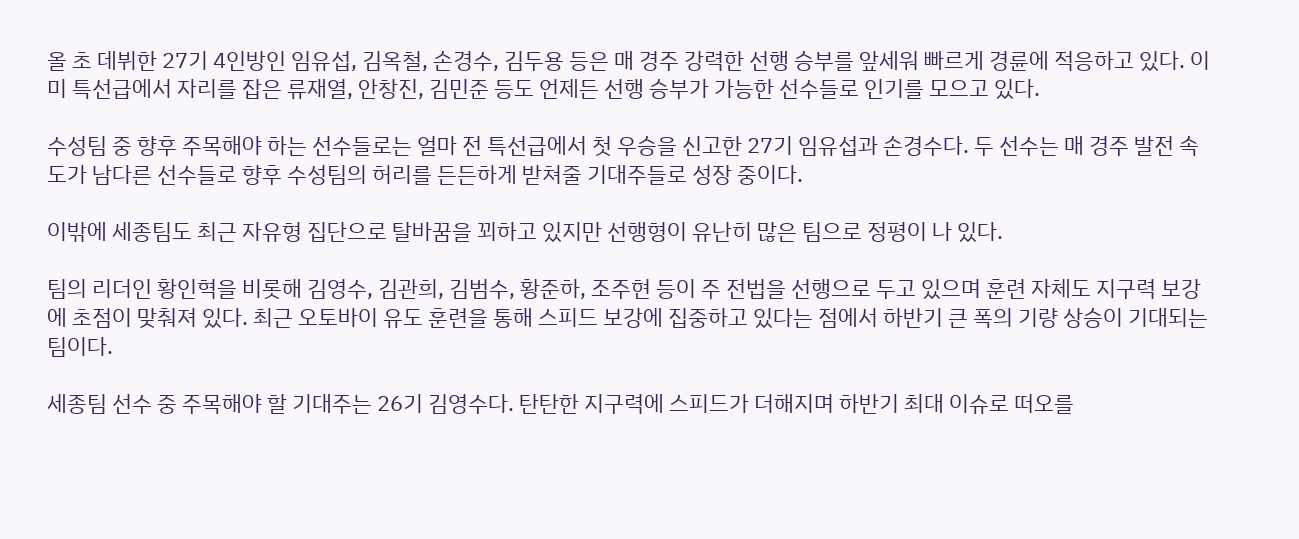올 초 데뷔한 27기 4인방인 임유섭, 김옥철, 손경수, 김두용 등은 매 경주 강력한 선행 승부를 앞세워 빠르게 경륜에 적응하고 있다. 이미 특선급에서 자리를 잡은 류재열, 안창진, 김민준 등도 언제든 선행 승부가 가능한 선수들로 인기를 모으고 있다.

수성팀 중 향후 주목해야 하는 선수들로는 얼마 전 특선급에서 첫 우승을 신고한 27기 임유섭과 손경수다. 두 선수는 매 경주 발전 속도가 남다른 선수들로 향후 수성팀의 허리를 든든하게 받쳐줄 기대주들로 성장 중이다.

이밖에 세종팀도 최근 자유형 집단으로 탈바꿈을 꾀하고 있지만 선행형이 유난히 많은 팀으로 정평이 나 있다.

팀의 리더인 황인혁을 비롯해 김영수, 김관희, 김범수, 황준하, 조주현 등이 주 전법을 선행으로 두고 있으며 훈련 자체도 지구력 보강에 초점이 맞춰져 있다. 최근 오토바이 유도 훈련을 통해 스피드 보강에 집중하고 있다는 점에서 하반기 큰 폭의 기량 상승이 기대되는 팀이다.

세종팀 선수 중 주목해야 할 기대주는 26기 김영수다. 탄탄한 지구력에 스피드가 더해지며 하반기 최대 이슈로 떠오를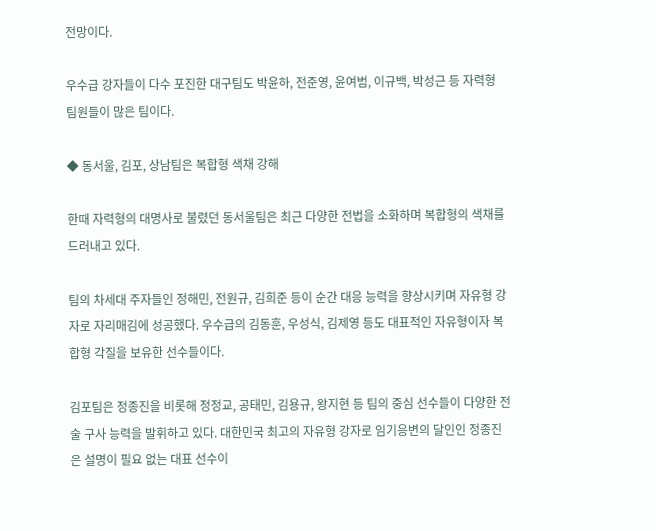전망이다.

우수급 강자들이 다수 포진한 대구팀도 박윤하, 전준영, 윤여범, 이규백, 박성근 등 자력형 팀원들이 많은 팀이다.

◆ 동서울, 김포, 상남팀은 복합형 색채 강해

한때 자력형의 대명사로 불렸던 동서울팀은 최근 다양한 전법을 소화하며 복합형의 색채를 드러내고 있다.

팀의 차세대 주자들인 정해민, 전원규, 김희준 등이 순간 대응 능력을 향상시키며 자유형 강자로 자리매김에 성공했다. 우수급의 김동훈, 우성식, 김제영 등도 대표적인 자유형이자 복합형 각질을 보유한 선수들이다.

김포팀은 정종진을 비롯해 정정교, 공태민, 김용규, 왕지현 등 팀의 중심 선수들이 다양한 전술 구사 능력을 발휘하고 있다. 대한민국 최고의 자유형 강자로 임기응변의 달인인 정종진은 설명이 필요 없는 대표 선수이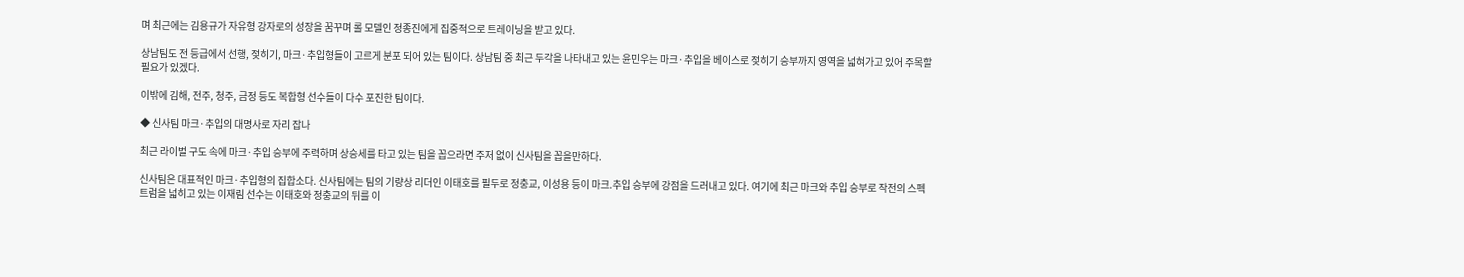며 최근에는 김용규가 자유형 강자로의 성장을 꿈꾸며 롤 모델인 정종진에게 집중적으로 트레이닝을 받고 있다.

상남팀도 전 등급에서 선행, 젖히기, 마크·추입형들이 고르게 분포 되어 있는 팀이다. 상남팀 중 최근 두각을 나타내고 있는 윤민우는 마크·추입을 베이스로 젖히기 승부까지 영역을 넓혀가고 있어 주목할 필요가 있겠다.

이밖에 김해, 전주, 청주, 금정 등도 복합형 선수들이 다수 포진한 팀이다.

◆ 신사팀 마크·추입의 대명사로 자리 잡나

최근 라이벌 구도 속에 마크·추입 승부에 주력하며 상승세를 타고 있는 팀을 꼽으라면 주저 없이 신사팀을 꼽을만하다.

신사팀은 대표적인 마크·추입형의 집합소다. 신사팀에는 팀의 기량상 리더인 이태호를 필두로 정충교, 이성용 등이 마크.추입 승부에 강점을 드러내고 있다. 여기에 최근 마크와 추입 승부로 작전의 스펙트럼을 넓히고 있는 이재림 선수는 이태호와 정충교의 뒤를 이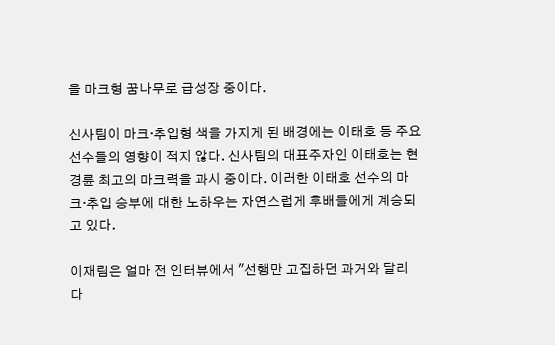을 마크형 꿈나무로 급성장 중이다.

신사팀이 마크·추입형 색을 가지게 된 배경에는 이태호 등 주요 선수들의 영향이 적지 않다. 신사팀의 대표주자인 이태호는 현 경륜 최고의 마크력을 과시 중이다. 이러한 이태호 선수의 마크·추입 승부에 대한 노하우는 자연스럽게 후배들에게 계승되고 있다.

이재림은 얼마 전 인터뷰에서 "선행만 고집하던 과거와 달리 다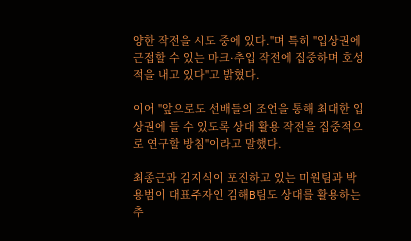양한 작전을 시도 중에 있다."며 특히 "입상권에 근접할 수 있는 마크·추입 작전에 집중하며 호성적을 내고 있다"고 밝혔다.

이어 "앞으로도 선배들의 조언을 통해 최대한 입상권에 들 수 있도록 상대 활용 작전을 집중적으로 연구할 방침"이라고 말했다.

최종근과 김지식이 포진하고 있는 미원팀과 박용범이 대표주자인 김해B팀도 상대를 활용하는 추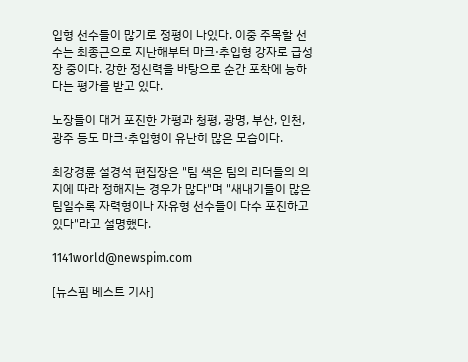입형 선수들이 많기로 정평이 나있다. 이중 주목할 선수는 최종근으로 지난해부터 마크·추입형 강자로 급성장 중이다. 강한 정신력을 바탕으로 순간 포착에 능하다는 평가를 받고 있다.

노장들이 대거 포진한 가평과 청평, 광명, 부산, 인천, 광주 등도 마크·추입형이 유난히 많은 모습이다.

최강경륜 설경석 편집장은 "팀 색은 팀의 리더들의 의지에 따라 정해지는 경우가 많다"며 "새내기들이 많은 팀일수록 자력형이나 자유형 선수들이 다수 포진하고 있다"라고 설명했다.

1141world@newspim.com

[뉴스핌 베스트 기사]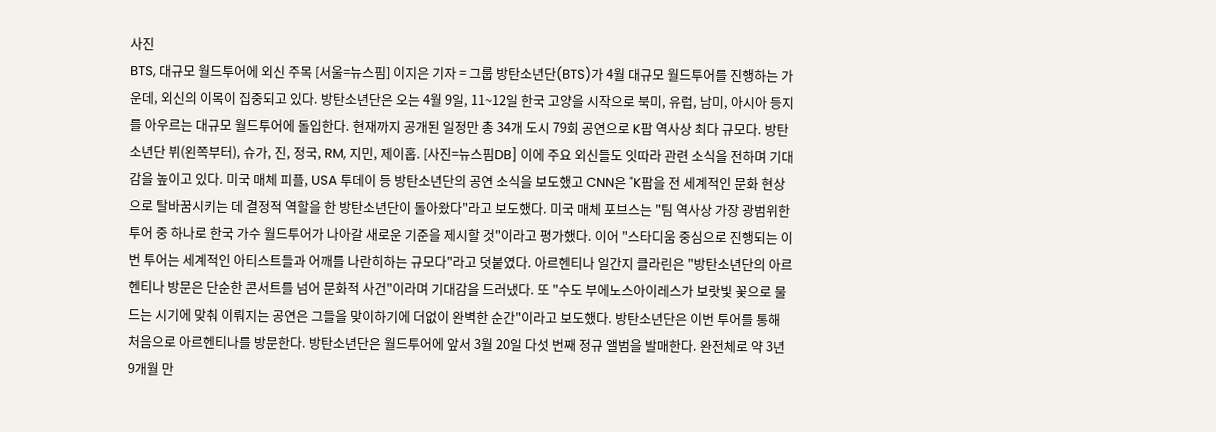사진
BTS, 대규모 월드투어에 외신 주목 [서울=뉴스핌] 이지은 기자 = 그룹 방탄소년단(BTS)가 4월 대규모 월드투어를 진행하는 가운데, 외신의 이목이 집중되고 있다. 방탄소년단은 오는 4월 9일, 11~12일 한국 고양을 시작으로 북미, 유럽, 남미, 아시아 등지를 아우르는 대규모 월드투어에 돌입한다. 현재까지 공개된 일정만 총 34개 도시 79회 공연으로 K팝 역사상 최다 규모다. 방탄소년단 뷔(왼쪽부터), 슈가, 진, 정국, RM, 지민, 제이홉. [사진=뉴스핌DB] 이에 주요 외신들도 잇따라 관련 소식을 전하며 기대감을 높이고 있다. 미국 매체 피플, USA 투데이 등 방탄소년단의 공연 소식을 보도했고 CNN은 "K팝을 전 세계적인 문화 현상으로 탈바꿈시키는 데 결정적 역할을 한 방탄소년단이 돌아왔다"라고 보도했다. 미국 매체 포브스는 "팀 역사상 가장 광범위한 투어 중 하나로 한국 가수 월드투어가 나아갈 새로운 기준을 제시할 것"이라고 평가했다. 이어 "스타디움 중심으로 진행되는 이번 투어는 세계적인 아티스트들과 어깨를 나란히하는 규모다"라고 덧붙였다. 아르헨티나 일간지 클라린은 "방탄소년단의 아르헨티나 방문은 단순한 콘서트를 넘어 문화적 사건"이라며 기대감을 드러냈다. 또 "수도 부에노스아이레스가 보랏빛 꽃으로 물드는 시기에 맞춰 이뤄지는 공연은 그들을 맞이하기에 더없이 완벽한 순간"이라고 보도했다. 방탄소년단은 이번 투어를 통해 처음으로 아르헨티나를 방문한다. 방탄소년단은 월드투어에 앞서 3월 20일 다섯 번째 정규 앨범을 발매한다. 완전체로 약 3년 9개월 만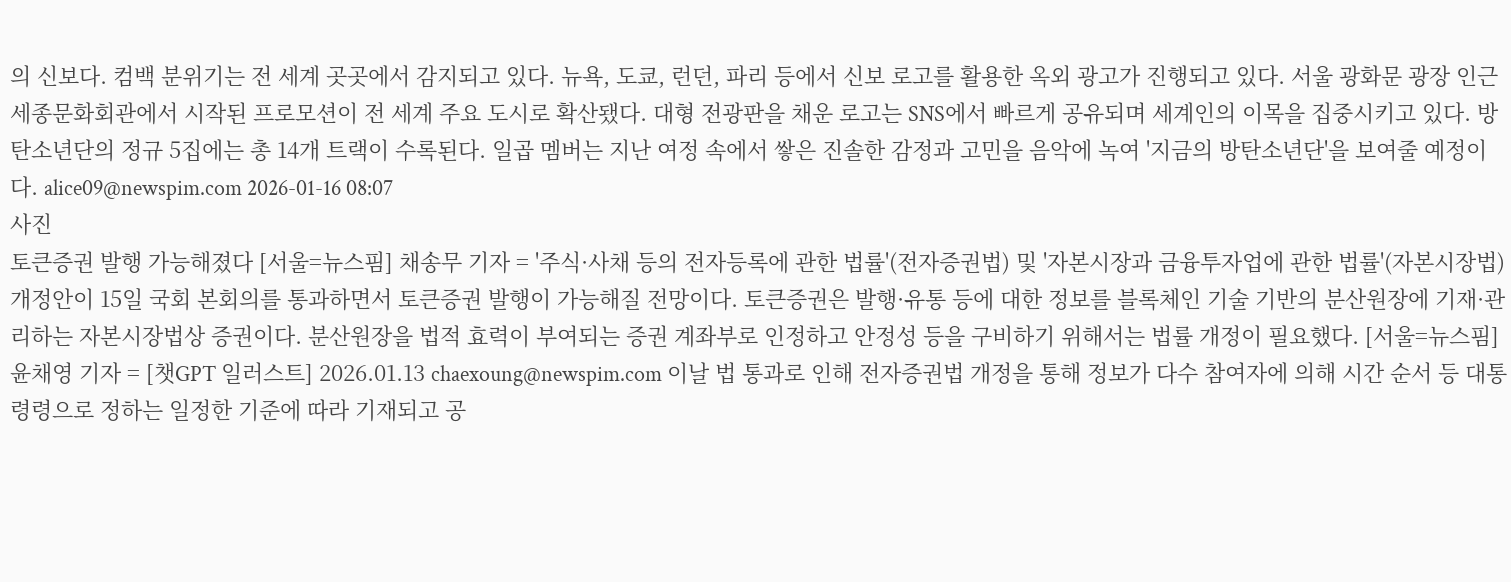의 신보다. 컴백 분위기는 전 세계 곳곳에서 감지되고 있다. 뉴욕, 도쿄, 런던, 파리 등에서 신보 로고를 활용한 옥외 광고가 진행되고 있다. 서울 광화문 광장 인근 세종문화회관에서 시작된 프로모션이 전 세계 주요 도시로 확산됐다. 대형 전광판을 채운 로고는 SNS에서 빠르게 공유되며 세계인의 이목을 집중시키고 있다. 방탄소년단의 정규 5집에는 총 14개 트랙이 수록된다. 일곱 멤버는 지난 여정 속에서 쌓은 진솔한 감정과 고민을 음악에 녹여 '지금의 방탄소년단'을 보여줄 예정이다. alice09@newspim.com 2026-01-16 08:07
사진
토큰증권 발행 가능해졌다 [서울=뉴스핌] 채송무 기자 = '주식·사채 등의 전자등록에 관한 법률'(전자증권법) 및 '자본시장과 금융투자업에 관한 법률'(자본시장법) 개정안이 15일 국회 본회의를 통과하면서 토큰증권 발행이 가능해질 전망이다. 토큰증권은 발행·유통 등에 대한 정보를 블록체인 기술 기반의 분산원장에 기재·관리하는 자본시장법상 증권이다. 분산원장을 법적 효력이 부여되는 증권 계좌부로 인정하고 안정성 등을 구비하기 위해서는 법률 개정이 필요했다. [서울=뉴스핌] 윤채영 기자 = [챗GPT 일러스트] 2026.01.13 chaexoung@newspim.com 이날 법 통과로 인해 전자증권법 개정을 통해 정보가 다수 참여자에 의해 시간 순서 등 대통령령으로 정하는 일정한 기준에 따라 기재되고 공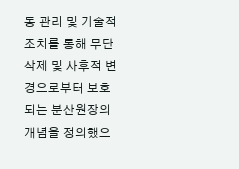동 관리 및 기술적 조치를 통해 무단 삭제 및 사후적 변경으로부터 보호되는 분산원장의 개념을 정의했으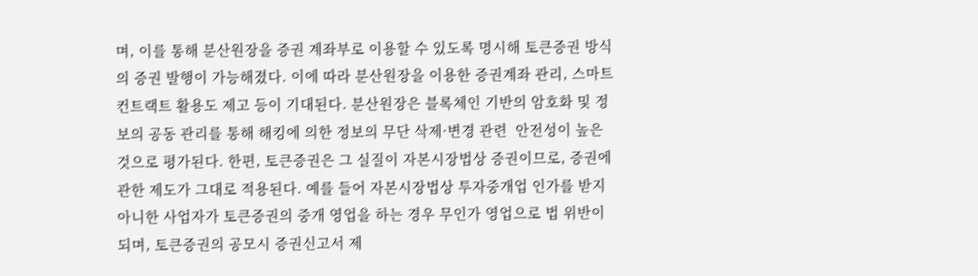며, 이를 통해 분산원장을 증권 계좌부로 이용할 수 있도록 명시해 토큰증권 방식의 증권 발행이 가능해졌다. 이에 따라 분산원장을 이용한 증권계좌 관리, 스마트 컨트랙트 활용도 제고 등이 기대된다. 분산원장은 블록체인 기반의 암호화 및 정보의 공동 관리를 통해 해킹에 의한 정보의 무단 삭제·변경 관련  안전성이 높은 것으로 평가된다. 한편, 토큰증권은 그 실질이 자본시장법상 증권이므로, 증권에 관한 제도가 그대로 적용된다. 예를 들어 자본시장법상 투자중개업 인가를 받지 아니한 사업자가 토큰증권의 중개 영업을 하는 경우 무인가 영업으로 법 위반이 되며, 토큰증권의 공모시 증권신고서 제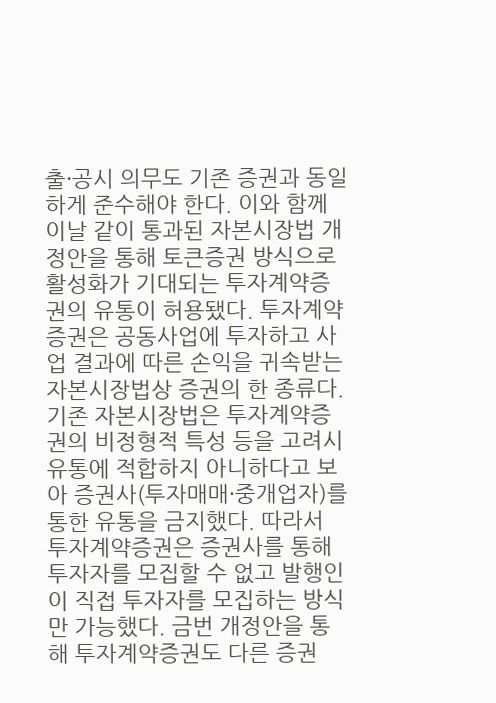출·공시 의무도 기존 증권과 동일하게 준수해야 한다. 이와 함께 이날 같이 통과된 자본시장법 개정안을 통해 토큰증권 방식으로 활성화가 기대되는 투자계약증권의 유통이 허용됐다. 투자계약증권은 공동사업에 투자하고 사업 결과에 따른 손익을 귀속받는 자본시장법상 증권의 한 종류다. 기존 자본시장법은 투자계약증권의 비정형적 특성 등을 고려시 유통에 적합하지 아니하다고 보아 증권사(투자매매·중개업자)를 통한 유통을 금지했다. 따라서 투자계약증권은 증권사를 통해 투자자를 모집할 수 없고 발행인이 직접 투자자를 모집하는 방식만 가능했다. 금번 개정안을 통해 투자계약증권도 다른 증권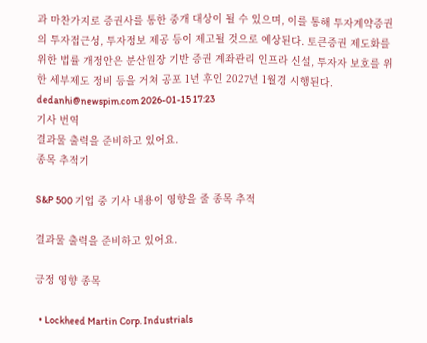과 마찬가지로 증권사를 통한 중개 대상이 될 수 있으며, 이를 통해 투자계약증권의 투자접근성, 투자정보 제공 등이 제고될 것으로 예상된다. 토큰증권 제도화를 위한 법률 개정안은 분산원장 기반 증권 계좌관리 인프라 신설, 투자자 보호를 위한 세부제도 정비 등을 거쳐 공포 1년 후인 2027년 1월경 시행된다. dedanhi@newspim.com 2026-01-15 17:23
기사 번역
결과물 출력을 준비하고 있어요.
종목 추적기

S&P 500 기업 중 기사 내용이 영향을 줄 종목 추적

결과물 출력을 준비하고 있어요.

긍정 영향 종목

  • Lockheed Martin Corp. Industrials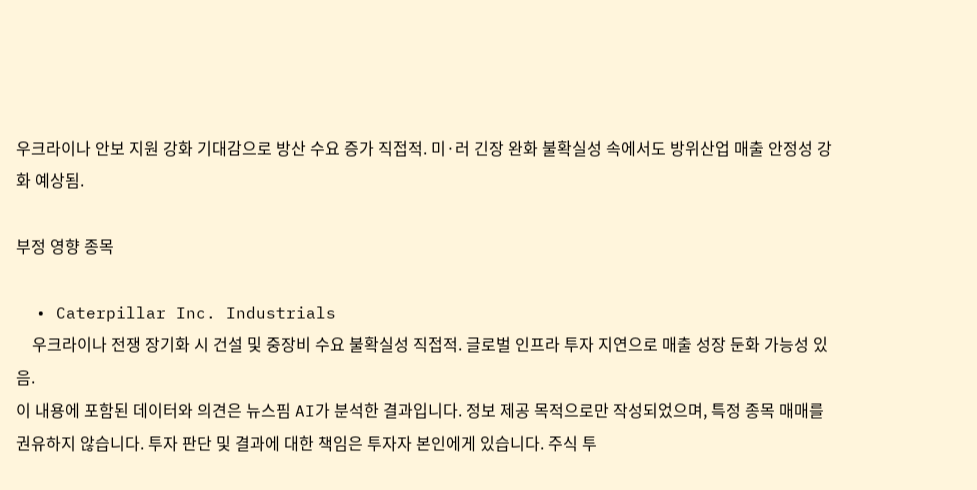우크라이나 안보 지원 강화 기대감으로 방산 수요 증가 직접적. 미·러 긴장 완화 불확실성 속에서도 방위산업 매출 안정성 강화 예상됨.

부정 영향 종목

  • Caterpillar Inc. Industrials
    우크라이나 전쟁 장기화 시 건설 및 중장비 수요 불확실성 직접적. 글로벌 인프라 투자 지연으로 매출 성장 둔화 가능성 있음.
이 내용에 포함된 데이터와 의견은 뉴스핌 AI가 분석한 결과입니다. 정보 제공 목적으로만 작성되었으며, 특정 종목 매매를 권유하지 않습니다. 투자 판단 및 결과에 대한 책임은 투자자 본인에게 있습니다. 주식 투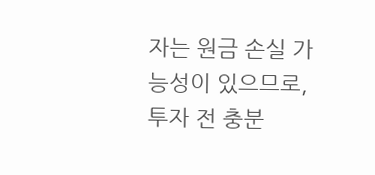자는 원금 손실 가능성이 있으므로, 투자 전 충분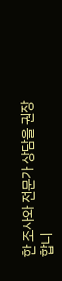한 조사와 전문가 상담을 권장합니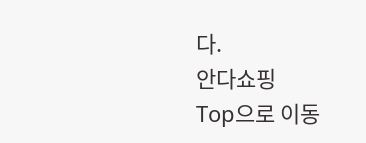다.
안다쇼핑
Top으로 이동